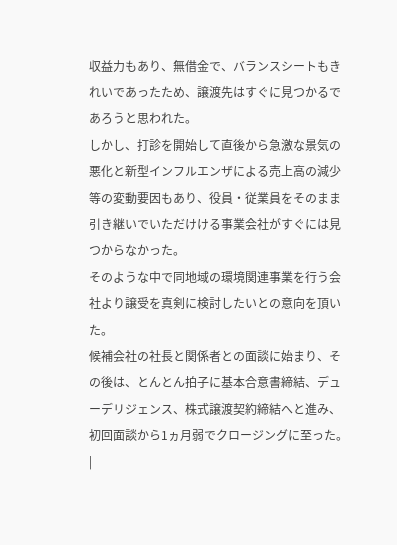収益力もあり、無借金で、バランスシートもきれいであったため、譲渡先はすぐに見つかるであろうと思われた。
しかし、打診を開始して直後から急激な景気の悪化と新型インフルエンザによる売上高の減少等の変動要因もあり、役員・従業員をそのまま引き継いでいただけける事業会社がすぐには見つからなかった。
そのような中で同地域の環境関連事業を行う会社より譲受を真剣に検討したいとの意向を頂いた。
候補会社の社長と関係者との面談に始まり、その後は、とんとん拍子に基本合意書締結、デューデリジェンス、株式譲渡契約締結へと進み、初回面談から1ヵ月弱でクロージングに至った。 |